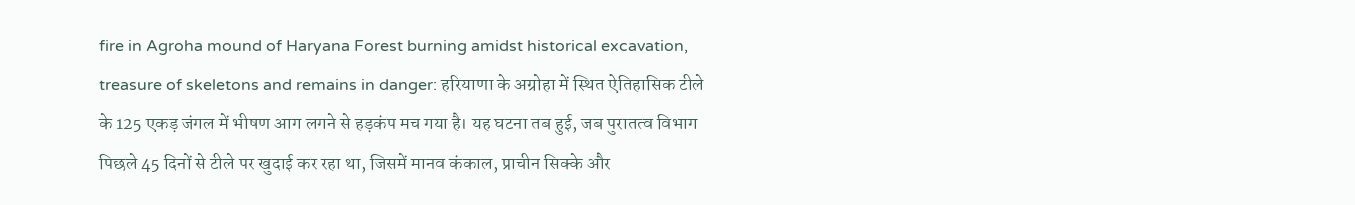fire in Agroha mound of Haryana Forest burning amidst historical excavation, treasure of skeletons and remains in danger: हरियाणा के अग्रोहा में स्थित ऐतिहासिक टीले के 125 एकड़ जंगल में भीषण आग लगने से हड़कंप मच गया है। यह घटना तब हुई, जब पुरातत्व विभाग पिछले 45 दिनों से टीले पर खुदाई कर रहा था, जिसमें मानव कंकाल, प्राचीन सिक्के और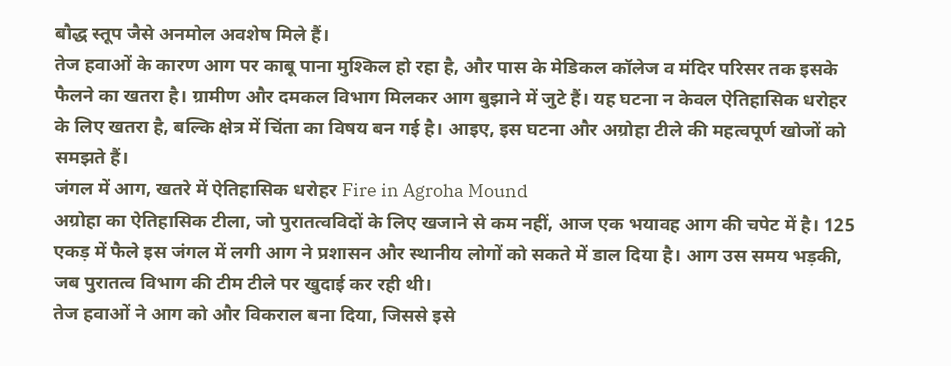बौद्ध स्तूप जैसे अनमोल अवशेष मिले हैं।
तेज हवाओं के कारण आग पर काबू पाना मुश्किल हो रहा है, और पास के मेडिकल कॉलेज व मंदिर परिसर तक इसके फैलने का खतरा है। ग्रामीण और दमकल विभाग मिलकर आग बुझाने में जुटे हैं। यह घटना न केवल ऐतिहासिक धरोहर के लिए खतरा है, बल्कि क्षेत्र में चिंता का विषय बन गई है। आइए, इस घटना और अग्रोहा टीले की महत्वपूर्ण खोजों को समझते हैं।
जंगल में आग, खतरे में ऐतिहासिक धरोहर Fire in Agroha Mound
अग्रोहा का ऐतिहासिक टीला, जो पुरातत्वविदों के लिए खजाने से कम नहीं, आज एक भयावह आग की चपेट में है। 125 एकड़ में फैले इस जंगल में लगी आग ने प्रशासन और स्थानीय लोगों को सकते में डाल दिया है। आग उस समय भड़की, जब पुरातत्व विभाग की टीम टीले पर खुदाई कर रही थी।
तेज हवाओं ने आग को और विकराल बना दिया, जिससे इसे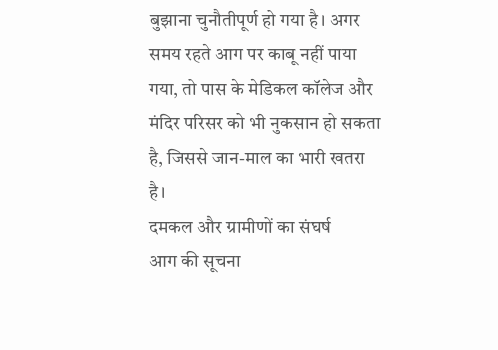बुझाना चुनौतीपूर्ण हो गया है। अगर समय रहते आग पर काबू नहीं पाया गया, तो पास के मेडिकल कॉलेज और मंदिर परिसर को भी नुकसान हो सकता है, जिससे जान-माल का भारी खतरा है।
दमकल और ग्रामीणों का संघर्ष
आग की सूचना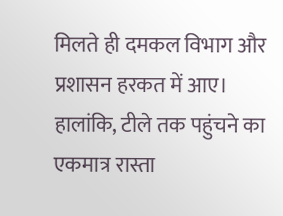मिलते ही दमकल विभाग और प्रशासन हरकत में आए। हालांकि, टीले तक पहुंचने का एकमात्र रास्ता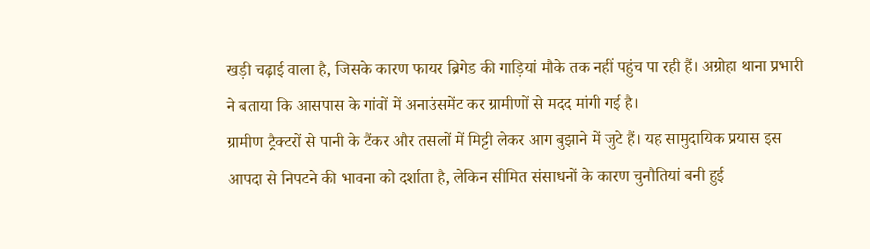खड़ी चढ़ाई वाला है, जिसके कारण फायर ब्रिगेड की गाड़ियां मौके तक नहीं पहुंच पा रही हैं। अग्रोहा थाना प्रभारी ने बताया कि आसपास के गांवों में अनाउंसमेंट कर ग्रामीणों से मदद मांगी गई है।
ग्रामीण ट्रैक्टरों से पानी के टैंकर और तसलों में मिट्टी लेकर आग बुझाने में जुटे हैं। यह सामुदायिक प्रयास इस आपदा से निपटने की भावना को दर्शाता है, लेकिन सीमित संसाधनों के कारण चुनौतियां बनी हुई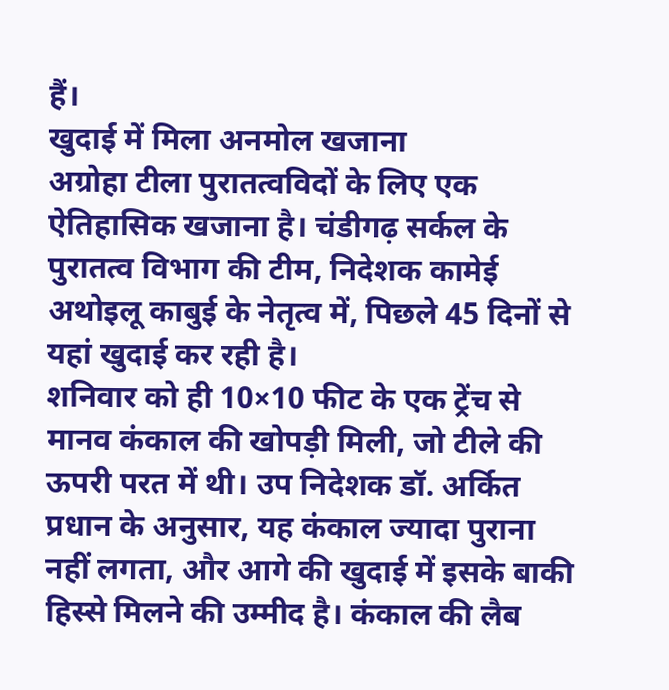हैं।
खुदाई में मिला अनमोल खजाना
अग्रोहा टीला पुरातत्वविदों के लिए एक ऐतिहासिक खजाना है। चंडीगढ़ सर्कल के पुरातत्व विभाग की टीम, निदेशक कामेई अथोइलू काबुई के नेतृत्व में, पिछले 45 दिनों से यहां खुदाई कर रही है।
शनिवार को ही 10×10 फीट के एक ट्रेंच से मानव कंकाल की खोपड़ी मिली, जो टीले की ऊपरी परत में थी। उप निदेशक डॉ. अर्कित प्रधान के अनुसार, यह कंकाल ज्यादा पुराना नहीं लगता, और आगे की खुदाई में इसके बाकी हिस्से मिलने की उम्मीद है। कंकाल की लैब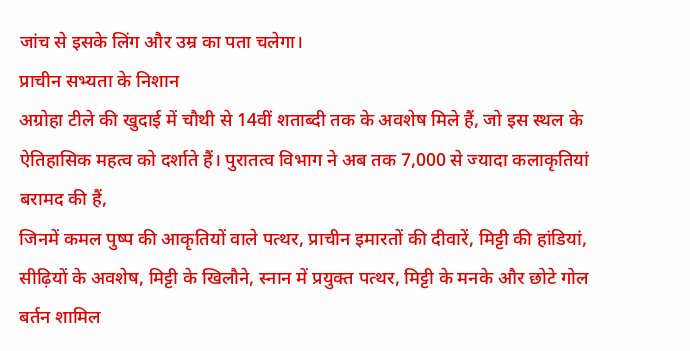जांच से इसके लिंग और उम्र का पता चलेगा।
प्राचीन सभ्यता के निशान
अग्रोहा टीले की खुदाई में चौथी से 14वीं शताब्दी तक के अवशेष मिले हैं, जो इस स्थल के ऐतिहासिक महत्व को दर्शाते हैं। पुरातत्व विभाग ने अब तक 7,000 से ज्यादा कलाकृतियां बरामद की हैं,
जिनमें कमल पुष्प की आकृतियों वाले पत्थर, प्राचीन इमारतों की दीवारें, मिट्टी की हांडियां, सीढ़ियों के अवशेष, मिट्टी के खिलौने, स्नान में प्रयुक्त पत्थर, मिट्टी के मनके और छोटे गोल बर्तन शामिल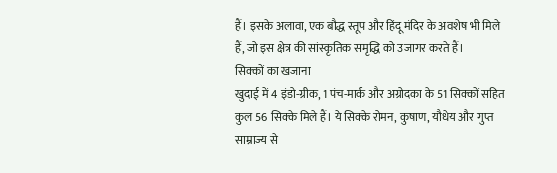हैं। इसके अलावा, एक बौद्ध स्तूप और हिंदू मंदिर के अवशेष भी मिले हैं, जो इस क्षेत्र की सांस्कृतिक समृद्धि को उजागर करते हैं।
सिक्कों का खजाना
खुदाई में 4 इंडो-ग्रीक, 1 पंच-मार्क और अग्रोदका के 51 सिक्कों सहित कुल 56 सिक्के मिले हैं। ये सिक्के रोमन, कुषाण, यौधेय और गुप्त साम्राज्य से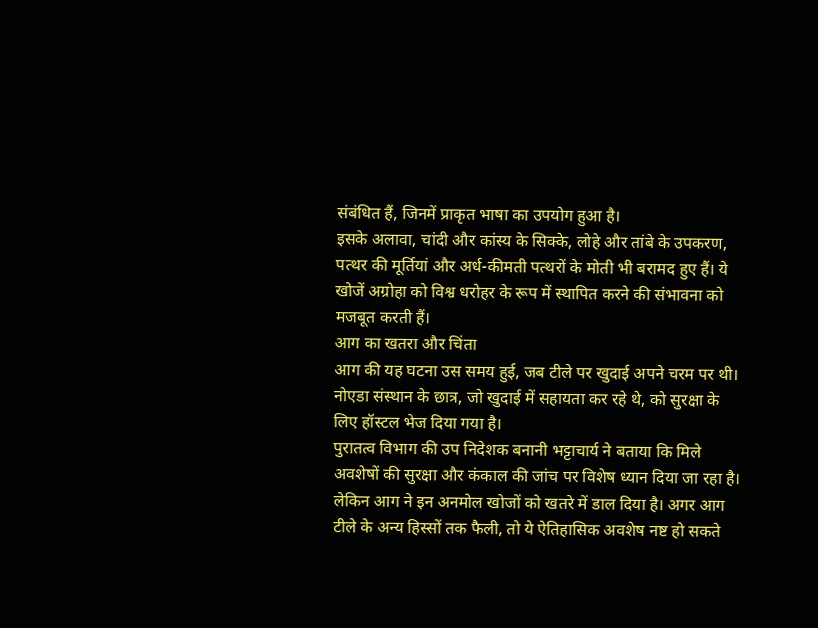संबंधित हैं, जिनमें प्राकृत भाषा का उपयोग हुआ है।
इसके अलावा, चांदी और कांस्य के सिक्के, लोहे और तांबे के उपकरण, पत्थर की मूर्तियां और अर्ध-कीमती पत्थरों के मोती भी बरामद हुए हैं। ये खोजें अग्रोहा को विश्व धरोहर के रूप में स्थापित करने की संभावना को मजबूत करती हैं।
आग का खतरा और चिंता
आग की यह घटना उस समय हुई, जब टीले पर खुदाई अपने चरम पर थी। नोएडा संस्थान के छात्र, जो खुदाई में सहायता कर रहे थे, को सुरक्षा के लिए हॉस्टल भेज दिया गया है।
पुरातत्व विभाग की उप निदेशक बनानी भट्टाचार्य ने बताया कि मिले अवशेषों की सुरक्षा और कंकाल की जांच पर विशेष ध्यान दिया जा रहा है। लेकिन आग ने इन अनमोल खोजों को खतरे में डाल दिया है। अगर आग टीले के अन्य हिस्सों तक फैली, तो ये ऐतिहासिक अवशेष नष्ट हो सकते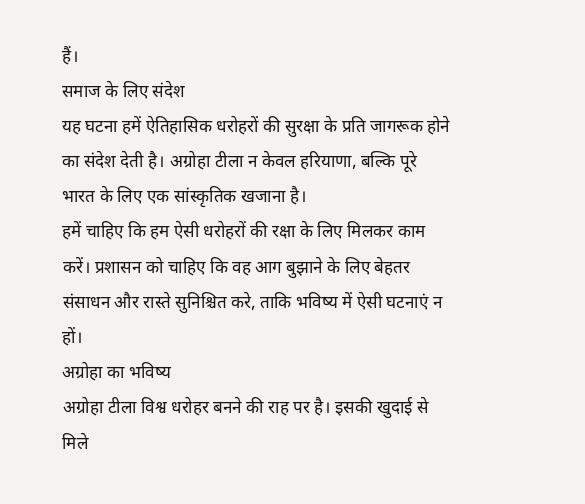हैं।
समाज के लिए संदेश
यह घटना हमें ऐतिहासिक धरोहरों की सुरक्षा के प्रति जागरूक होने का संदेश देती है। अग्रोहा टीला न केवल हरियाणा, बल्कि पूरे भारत के लिए एक सांस्कृतिक खजाना है।
हमें चाहिए कि हम ऐसी धरोहरों की रक्षा के लिए मिलकर काम करें। प्रशासन को चाहिए कि वह आग बुझाने के लिए बेहतर संसाधन और रास्ते सुनिश्चित करे, ताकि भविष्य में ऐसी घटनाएं न हों।
अग्रोहा का भविष्य
अग्रोहा टीला विश्व धरोहर बनने की राह पर है। इसकी खुदाई से मिले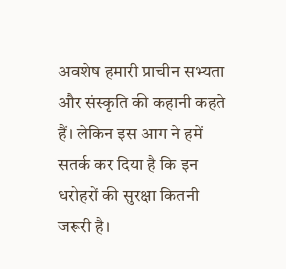अवशेष हमारी प्राचीन सभ्यता और संस्कृति की कहानी कहते हैं। लेकिन इस आग ने हमें सतर्क कर दिया है कि इन धरोहरों की सुरक्षा कितनी जरूरी है।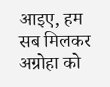आइए, हम सब मिलकर अग्रोहा को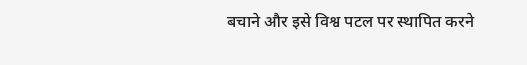बचाने और इसे विश्व पटल पर स्थापित करने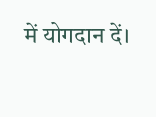में योगदान दें।